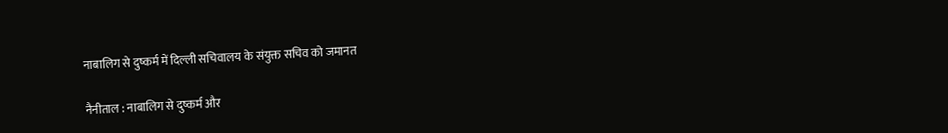नाबालिग से दुष्कर्म में दिल्ली सचिवालय के संयुक्त सचिव को जमानत

नैनीताल : नाबालिग से दुष्कर्म और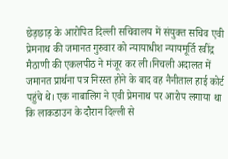छेड़छाड़ के आरोपित दिल्ली सचिवालय में संयुक्त सचिव एवी प्रेमनाथ की जमानत गुरुवार को न्यायाधीश न्यायमूर्ति रवींद्र मैठाणी की एकलपीठ ने मंजूर कर ली।निचली अदालत में जमानत प्रार्थना पत्र निरस्त होने के बाद वह नैनीताल हाई कोर्ट पहुंचे थे। एक नाबालिग ने एवी प्रेमनाथ पर आरोप लगाया था कि लाकडाउन के दौरान दिल्ली से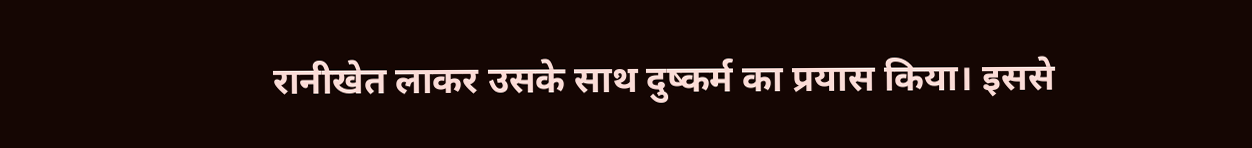रानीखेत लाकर उसके साथ दुष्कर्म का प्रयास किया। इससे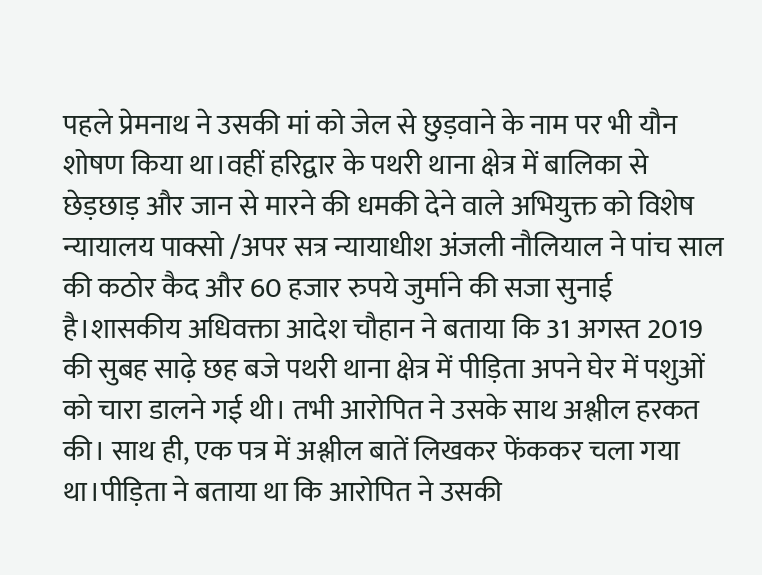पहले प्रेमनाथ ने उसकी मां को जेल से छुड़वाने के नाम पर भी यौन शोषण किया था।वहीं हरिद्वार के पथरी थाना क्षेत्र में बालिका से छेड़छाड़ और जान से मारने की धमकी देने वाले अभियुक्त को विशेष न्यायालय पाक्सो /अपर सत्र न्यायाधीश अंजली नौलियाल ने पांच साल की कठोर कैद और 60 हजार रुपये जुर्माने की सजा सुनाई है।शासकीय अधिवक्ता आदेश चौहान ने बताया कि 31 अगस्त 2019 की सुबह साढ़े छह बजे पथरी थाना क्षेत्र में पीड़िता अपने घेर में पशुओं को चारा डालने गई थी। तभी आरोपित ने उसके साथ अश्लील हरकत की। साथ ही, एक पत्र में अश्लील बातें लिखकर फेंककर चला गया था।पीड़िता ने बताया था कि आरोपित ने उसकी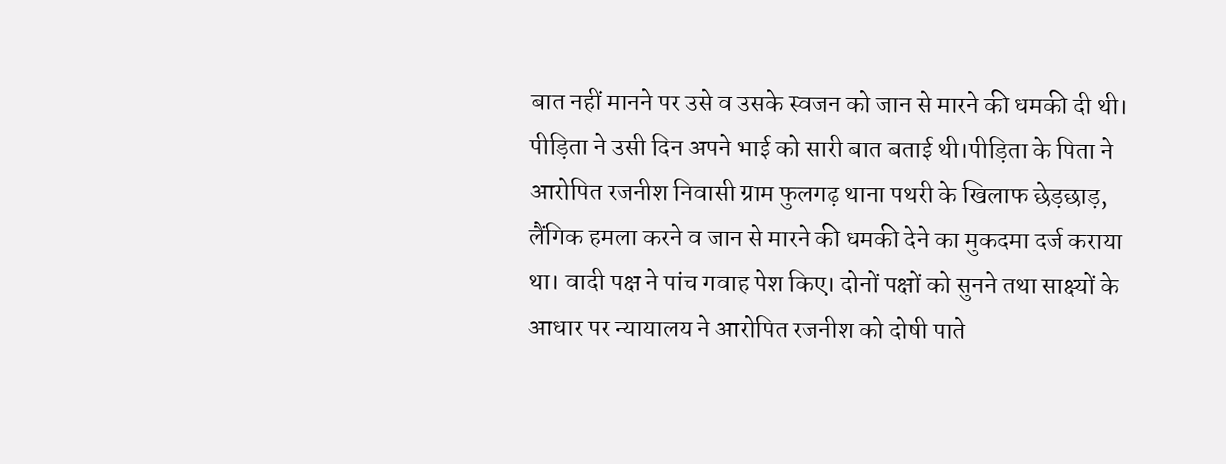बात नहीं मानने पर उसे व उसके स्वजन को जान से मारने की धमकी दी थी। पीड़िता ने उसी दिन अपने भाई को सारी बात बताई थी।पीड़िता के पिता ने आरोपित रजनीश निवासी ग्राम फुलगढ़ थाना पथरी के खिलाफ छेड़छाड़, लैंगिक हमला करने व जान से मारने की धमकी देने का मुकदमा दर्ज कराया था। वादी पक्ष ने पांच गवाह पेश किए। दोनों पक्षों को सुनने तथा साक्ष्यों के आधार पर न्यायालय ने आरोपित रजनीश को दोषी पाते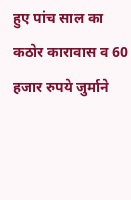हुए पांच साल का कठोर कारावास व 60 हजार रुपये जुर्माने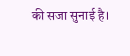की सजा सुनाई है।